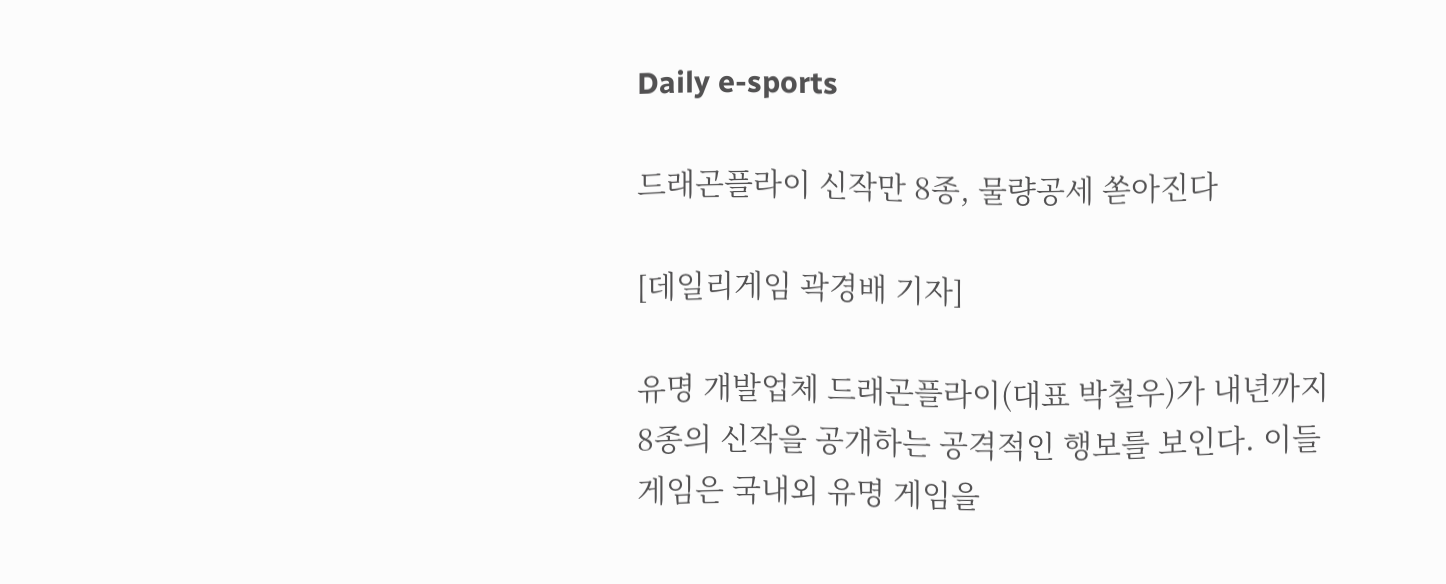Daily e-sports

드래곤플라이 신작만 8종, 물량공세 쏟아진다

[데일리게임 곽경배 기자]

유명 개발업체 드래곤플라이(대표 박철우)가 내년까지 8종의 신작을 공개하는 공격적인 행보를 보인다. 이들 게임은 국내외 유명 게임을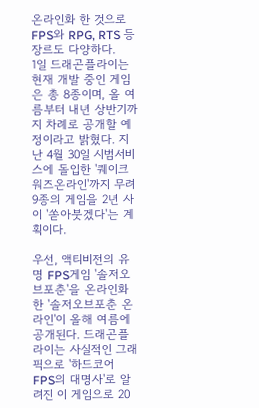온라인화 한 것으로 FPS와 RPG, RTS 등 장르도 다양하다.
1일 드래곤플라이는 현재 개발 중인 게임은 총 8종이며, 올 여름부터 내년 상반기까지 차례로 공개할 예정이라고 밝혔다. 지난 4월 30일 시범서비스에 돌입한 '퀘이크워즈온라인'까지 무려 9종의 게임을 2년 사이 '쏟아붓겠다'는 계획이다.

우선, 액티비전의 유명 FPS게임 '솔저오브포춘'을 온라인화 한 '솔저오브포춘 온라인'이 올해 여름에 공개된다. 드래곤플라이는 사실적인 그래픽으로 '하드코어 FPS의 대명사'로 알려진 이 게임으로 20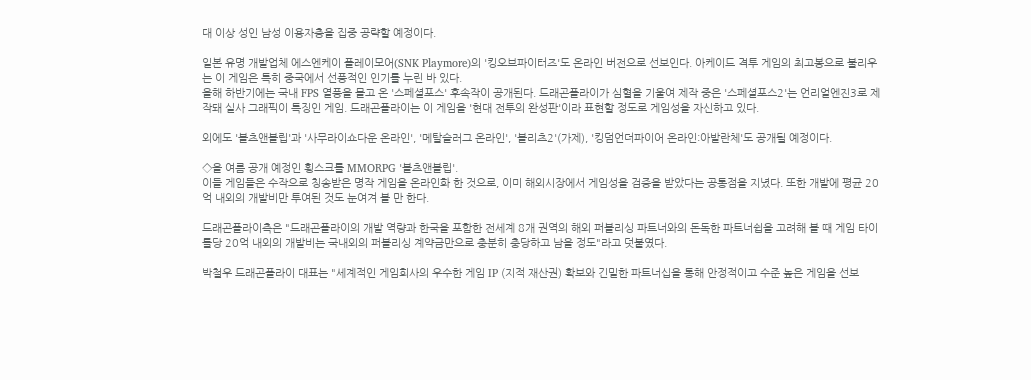대 이상 성인 남성 이용자층을 집중 공략할 예정이다.

일본 유명 개발업체 에스엔케이 플레이모어(SNK Playmore)의 '킹오브파이터즈'도 온라인 버전으로 선보인다. 아케이드 격투 게임의 최고봉으로 불리우는 이 게임은 특히 중국에서 선풍적인 인기를 누린 바 있다.
올해 하반기에는 국내 FPS 열풍을 몰고 온 '스페셜포스' 후속작이 공개된다. 드래곤플라이가 심혈을 기울여 제작 중은 '스페셜포스2'는 언리얼엔진3로 제작돼 실사 그래픽이 특징인 게임. 드래곤플라이는 이 게임을 '현대 전투의 완성판'이라 표현할 정도로 게임성을 자신하고 있다.

외에도 '볼츠앤블립'과 '사무라이쇼다운 온라인', '메탈슬러그 온라인', '블리츠2'(가제), '킹덤언더파이어 온라인:아발란체'도 공개될 예정이다.

◇올 여름 공개 예정인 횡스크롤 MMORPG '볼츠앤블립'.
이들 게임들은 수작으로 칭송받은 명작 게임을 온라인화 한 것으로, 이미 해외시장에서 게임성을 검증을 받았다는 공통점을 지녔다. 또한 개발에 평균 20억 내외의 개발비만 투여된 것도 눈여겨 볼 만 한다.

드래곤플라이측은 "드래곤플라이의 개발 역량과 한국을 포함한 전세계 8개 권역의 해외 퍼블리싱 파트너와의 돈독한 파트너쉽을 고려해 볼 때 게임 타이틀당 20억 내외의 개발비는 국내외의 퍼블리싱 계약금만으로 충분히 충당하고 남을 정도"라고 덧붙였다.

박철우 드래곤플라이 대표는 "세계적인 게임회사의 우수한 게임 IP (지적 재산권) 확보와 긴밀한 파트너십을 통해 안정적이고 수준 높은 게임을 선보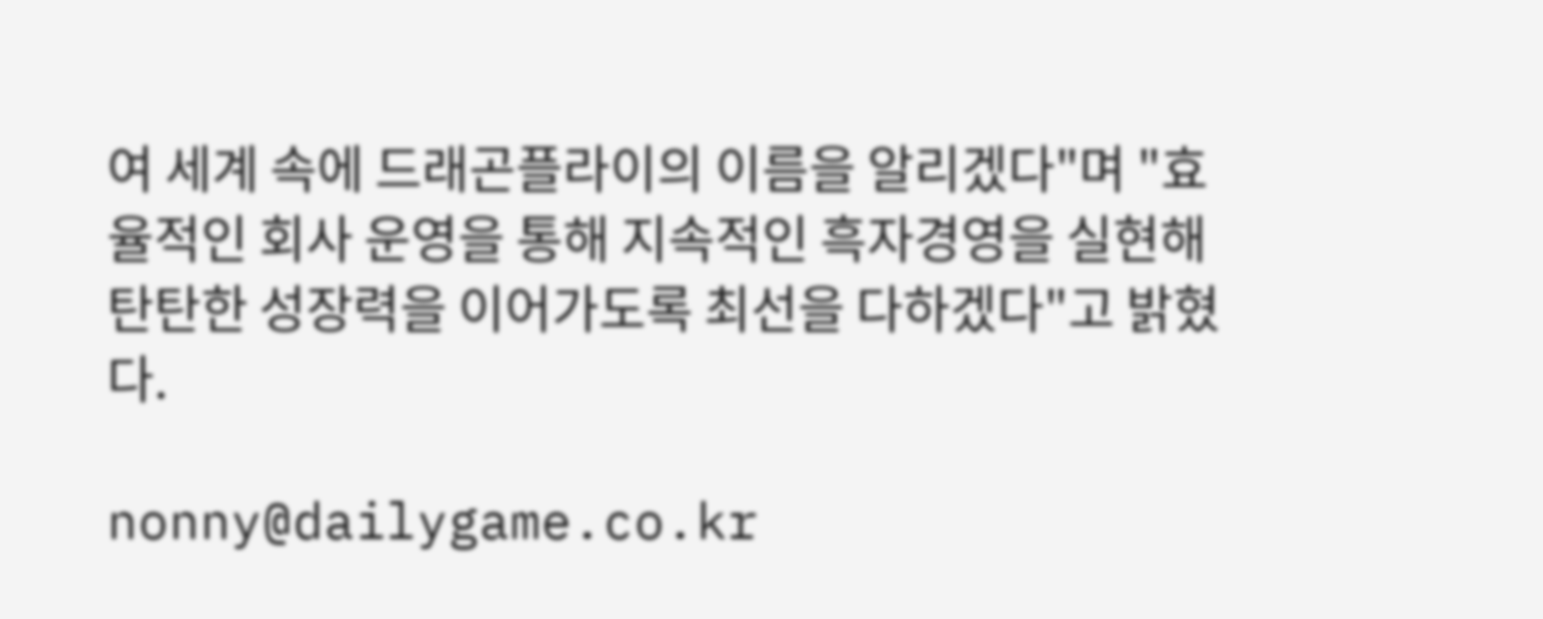여 세계 속에 드래곤플라이의 이름을 알리겠다"며 "효율적인 회사 운영을 통해 지속적인 흑자경영을 실현해 탄탄한 성장력을 이어가도록 최선을 다하겠다"고 밝혔다.

nonny@dailygame.co.kr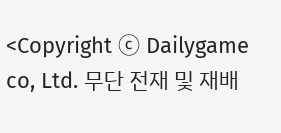<Copyright ⓒ Dailygame co, Ltd. 무단 전재 및 재배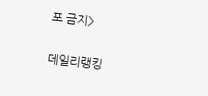포 금지>

데일리랭킹